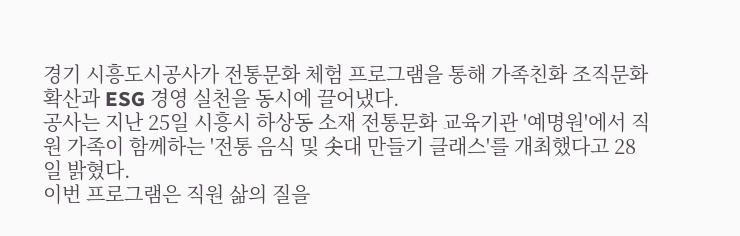경기 시흥도시공사가 전통문화 체험 프로그램을 통해 가족친화 조직문화 확산과 ESG 경영 실천을 동시에 끌어냈다.
공사는 지난 25일 시흥시 하상동 소재 전통문화 교육기관 '예명원'에서 직원 가족이 함께하는 '전통 음식 및 솟대 만들기 클래스'를 개최했다고 28일 밝혔다.
이번 프로그램은 직원 삶의 질을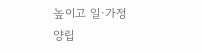높이고 일·가정 양립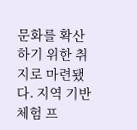문화를 확산하기 위한 취지로 마련됐다. 지역 기반 체험 프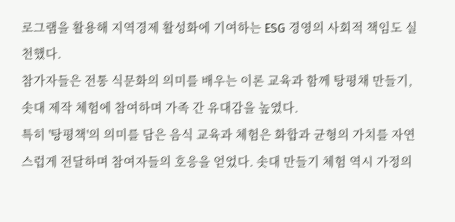로그램을 활용해 지역경제 활성화에 기여하는 ESG 경영의 사회적 책임도 실천했다.
참가자들은 전통 식문화의 의미를 배우는 이론 교육과 함께 탕평채 만들기, 솟대 제작 체험에 참여하며 가족 간 유대감을 높였다.
특히 '탕평책'의 의미를 담은 음식 교육과 체험은 화합과 균형의 가치를 자연스럽게 전달하며 참여자들의 호응을 얻었다. 솟대 만들기 체험 역시 가정의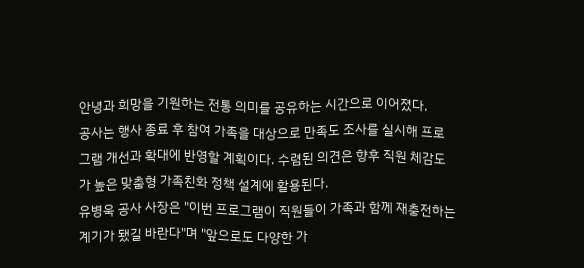안녕과 희망을 기원하는 전통 의미를 공유하는 시간으로 이어졌다.
공사는 행사 종료 후 참여 가족을 대상으로 만족도 조사를 실시해 프로그램 개선과 확대에 반영할 계획이다. 수렴된 의견은 향후 직원 체감도가 높은 맞춤형 가족친화 정책 설계에 활용된다.
유병욱 공사 사장은 "이번 프로그램이 직원들이 가족과 함께 재충전하는 계기가 됐길 바란다"며 "앞으로도 다양한 가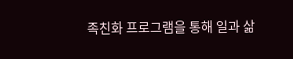족친화 프로그램을 통해 일과 삶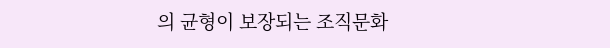의 균형이 보장되는 조직문화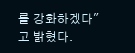를 강화하겠다"고 밝혔다.